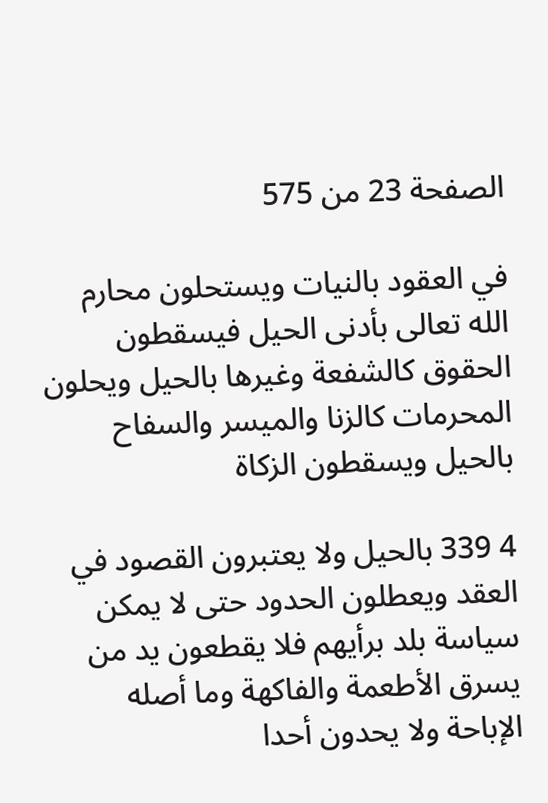الصفحة 23 من 575

في العقود بالنيات ويستحلون محارم الله تعالى بأدنى الحيل فيسقطون الحقوق كالشفعة وغيرها بالحيل ويحلون المحرمات كالزنا والميسر والسفاح بالحيل ويسقطون الزكاة

4 339 بالحيل ولا يعتبرون القصود في العقد ويعطلون الحدود حتى لا يمكن سياسة بلد برأيهم فلا يقطعون يد من يسرق الأطعمة والفاكهة وما أصله الإباحة ولا يحدون أحدا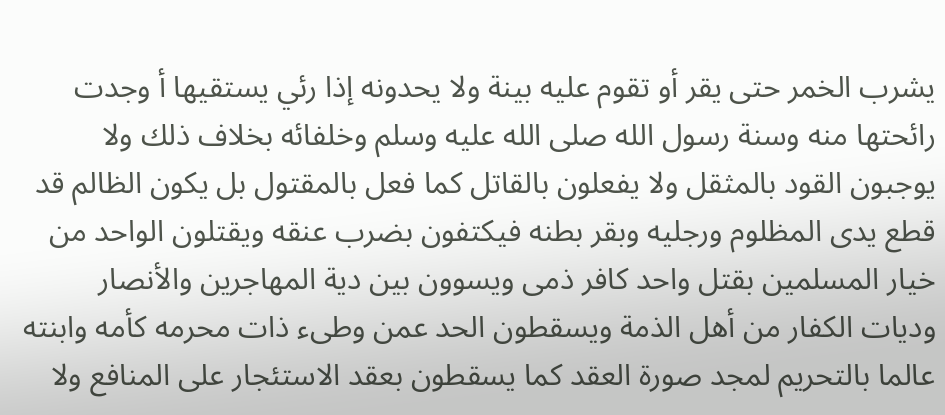يشرب الخمر حتى يقر أو تقوم عليه بينة ولا يحدونه إذا رئي يستقيها أ وجدت رائحتها منه وسنة رسول الله صلى الله عليه وسلم وخلفائه بخلاف ذلك ولا يوجبون القود بالمثقل ولا يفعلون بالقاتل كما فعل بالمقتول بل يكون الظالم قد قطع يدى المظلوم ورجليه وبقر بطنه فيكتفون بضرب عنقه ويقتلون الواحد من خيار المسلمين بقتل واحد كافر ذمى ويسوون بين دية المهاجرين والأنصار وديات الكفار من أهل الذمة ويسقطون الحد عمن وطىء ذات محرمه كأمه وابنته عالما بالتحريم لمجد صورة العقد كما يسقطون بعقد الاستئجار على المنافع ولا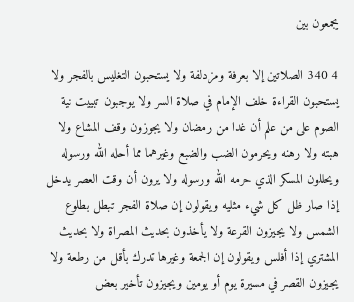يجمعون بين

4 340 الصلاتين إلا بعرفة ومزدلفة ولا يستحبون التغليس بالفجر ولا يستحبون القراءة خلف الإمام في صلاة السر ولا يوجبون تبييت نية الصوم على من علم أن غدا من رمضان ولا يجوزون وقف المشاع ولا هبته ولا رهنه ويحرمون الضب والضبع وغيرهما مما أحله الله ورسوله ويحللون المسكر الذي حرمه الله ورسوله ولا يرون أن وقت العصر يدخل إذا صار ظل كل شيء مثليه ويقولون إن صلاة الفجر تبطل بطلوع الشمس ولا يجيزون القرعة ولا يأخذون بحديث المصراة ولا بحديث المشتري إذا أفلس ويقولون إن الجمعة وغيرها تدرك بأقل من رطعة ولا يجيزون القصر في مسيرة يوم أو يومين ويجيزون تأخير بعض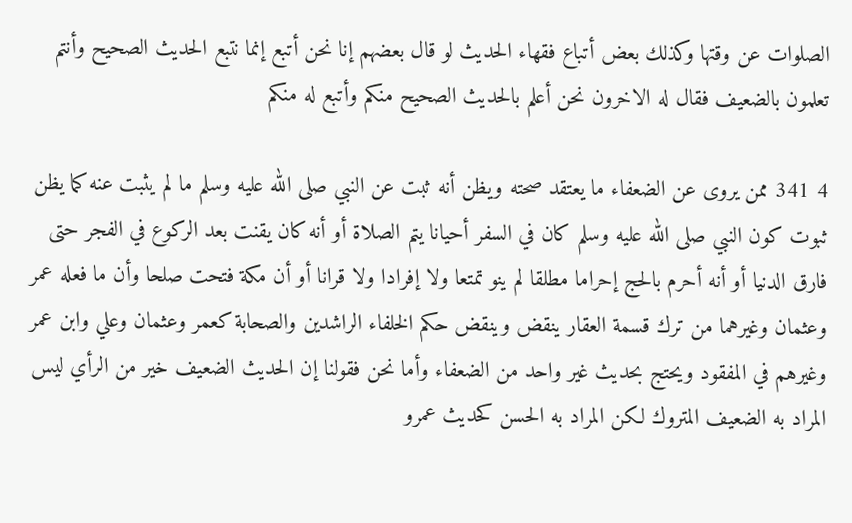الصلوات عن وقتها وكذلك بعض أتباع فقهاء الحديث لو قال بعضهم إنا نحن أتبع إنما نتبع الحديث الصحيح وأنتم تعلمون بالضعيف فقال له الاخرون نحن أعلم بالحديث الصحيح منكم وأتبع له منكم

4 341 ممن يروى عن الضعفاء ما يعتقد صحته ويظن أنه ثبت عن النبي صلى الله عليه وسلم ما لم يثبت عنه كما يظن ثبوت كون النبي صلى الله عليه وسلم كان في السفر أحيانا يتم الصلاة أو أنه كان يقنت بعد الركوع في الفجر حتى فارق الدنيا أو أنه أحرم بالحج إحراما مطلقا لم ينو تمتعا ولا إفرادا ولا قرانا أو أن مكة فتحت صلحا وأن ما فعله عمر وعثمان وغيرهما من ترك قسمة العقار ينقض وينقض حكم الخلفاء الراشدين والصحابة كعمر وعثمان وعلي وابن عمر وغيرهم في المفقود ويحتج بحديث غير واحد من الضعفاء وأما نحن فقولنا إن الحديث الضعيف خير من الرأي ليس المراد به الضعيف المتروك لكن المراد به الحسن كحديث عمرو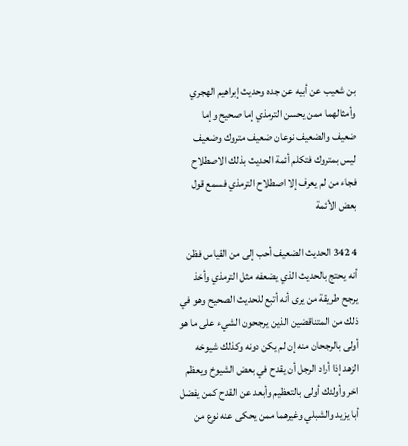بن شعيب عن أبيه عن جده وحديث إبراهيم الهجري وأمثالهما ممن يحسن الترمذي إما صحيح وإما ضعيف والضعيف نوعان ضعيف متروك وضعيف ليس بمتروك فتكلم أئمة الحديث بذلك الاصطلاح فجاء من لم يعرف إلا اصطلاح الترمذي فسمع قول بعض الأئمة

4 342 الحديث الضعيف أحب إلى من القياس فظن أنه يحتج بالحديث الذي يضعفه مثل الترمذي وأخذ يرجح طريقة من يرى أنه أتبع للحديث الصحيح وهو في ذلك من المتناقضين الذين يرجحون الشيء على ما هو أولى بالرجحان منه إن لم يكن دونه وكذلك شيوخه الزهد إذا أراد الرجل أن يقدح في بعض الشيوخ ويعظم اخر وأولئك أولى بالتعظيم وأبعد عن القدح كمن يفضل أبا يزيد والشبلي وغيرهما ممن يحكى عنه نوع من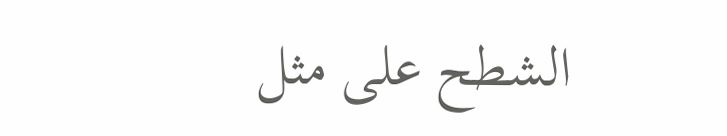الشطح على مثل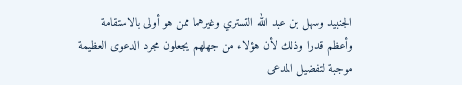الجنبيد وسهل بن عبد الله التستري وغيرهما ممن هو أولى بالاستقامة وأعظم قدرا وذلك لأن هؤلاء من جهلهم يجعلون مجرد الدعوى العظيمة موجبة لتفضيل المدعى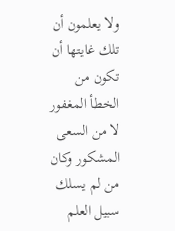ولا يعلمون أن تلك غايتها أن تكون من الخطأ المغفور لا من السعى المشكور وكان من لم يسلك سبيل العلم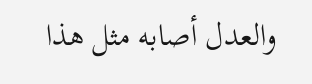والعدل أصابه مثل هذا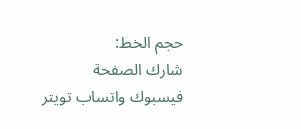حجم الخط:
شارك الصفحة
فيسبوك واتساب تويتر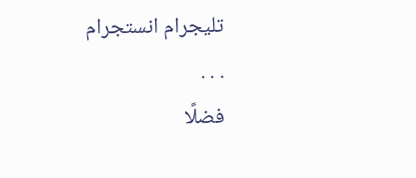تليجرام انستجرام
. . .
فضلًا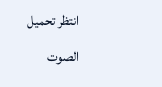انتظر تحميل الصوت